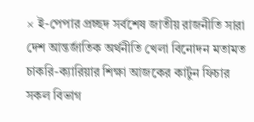× ই-পেপার প্রচ্ছদ সর্বশেষ জাতীয় রাজনীতি সারা দেশ আন্তর্জাতিক অর্থনীতি খেলা বিনোদন মতামত চাকরি-ক্যারিয়ার শিক্ষা আজকের কার্টুন ফিচার সকল বিভাগ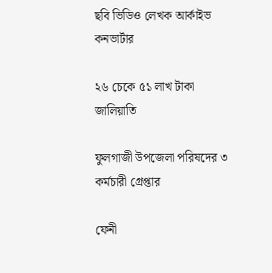ছবি ভিডিও লেখক আর্কাইভ কনভার্টার

২৬ চেকে ৫১ লাখ টাকা জালিয়াতি

ফুলগাজী উপজেলা পরিষদের ৩ কর্মচারী গ্রেপ্তার

ফেনী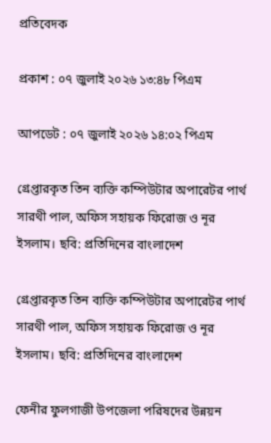প্রতিবেদক

প্রকাশ : ০৭ জুলাই ২০২৬ ১৩:৪৮ পিএম

আপডেট : ০৭ জুলাই ২০২৬ ১৪:০২ পিএম

গ্রেপ্তারকৃত তিন ব্যক্তি কম্পিউটার অপারেটর পার্থ সারথী পাল, অফিস সহায়ক ফিরোজ ও নূর ইসলাম। ছবি: প্রতিদিনের বাংলাদেশ

গ্রেপ্তারকৃত তিন ব্যক্তি কম্পিউটার অপারেটর পার্থ সারথী পাল, অফিস সহায়ক ফিরোজ ও নূর ইসলাম। ছবি: প্রতিদিনের বাংলাদেশ

ফেনীর ফুলগাজী উপজেলা পরিষদের উন্নয়ন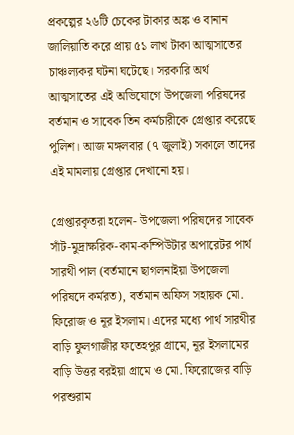প্রকল্পের ২৬টি চেকের টাকার অঙ্ক ও বানান জালিয়াতি করে প্রায় ৫১ লাখ টাকা আত্মসাতের চাঞ্চল্যকর ঘটনা ঘটেছে। সরকারি অর্থ আত্মসাতের এই অভিযোগে উপজেলা পরিষদের বর্তমান ও সাবেক তিন কর্মচারীকে গ্রেপ্তার করেছে পুলিশ। আজ মঙ্গলবার (৭ জুলাই) সকালে তাদের এই মামলায় গ্রেপ্তার দেখানো হয়।

গ্রেপ্তারকৃতরা হলেন- উপজেলা পরিষদের সাবেক সাঁট-মুদ্রাক্ষরিক-কাম-কম্পিউটার অপারেটর পার্থ সারথী পাল (বর্তমানে ছাগলনাইয়া উপজেলা পরিষদে কর্মরত), বর্তমান অফিস সহায়ক মো. ফিরোজ ও নূর ইসলাম। এদের মধ্যে পার্থ সারথীর বাড়ি ফুলগাজীর ফতেহপুর গ্রামে, নূর ইসলামের বাড়ি উত্তর বরইয়া গ্রামে ও মো. ফিরোজের বাড়ি পরশুরাম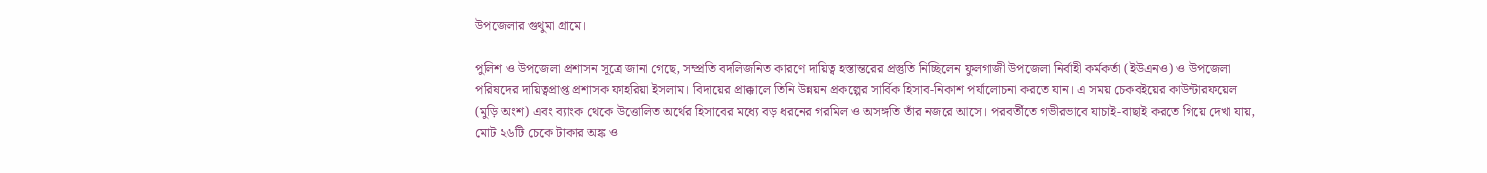উপজেলার গুথুমা গ্রামে।

পুলিশ ও উপজেলা প্রশাসন সূত্রে জানা গেছে, সম্প্রতি বদলিজনিত কারণে দায়িত্ব হস্তান্তরের প্রস্তুতি নিচ্ছিলেন ফুলগাজী উপজেলা নির্বাহী কর্মকর্তা (ইউএনও) ও উপজেলা পরিষদের দায়িত্বপ্রাপ্ত প্রশাসক ফাহরিয়া ইসলাম। বিদায়ের প্রাক্কালে তিনি উন্নয়ন প্রকল্পের সার্বিক হিসাব-নিকাশ পর্যালোচনা করতে যান। এ সময় চেকবইয়ের কাউন্টারফয়েল (মুড়ি অংশ) এবং ব্যাংক থেকে উত্তোলিত অর্থের হিসাবের মধ্যে বড় ধরনের গরমিল ও অসঙ্গতি তাঁর নজরে আসে। পরবর্তীতে গভীরভাবে যাচাই-বাছাই করতে গিয়ে দেখা যায়, মোট ২৬টি চেকে টাকার অঙ্ক ও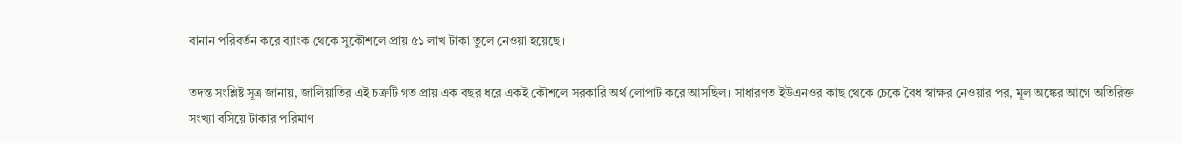বানান পরিবর্তন করে ব্যাংক থেকে সুকৌশলে প্রায় ৫১ লাখ টাকা তুলে নেওয়া হয়েছে।

তদন্ত সংশ্লিষ্ট সূত্র জানায়, জালিয়াতির এই চক্রটি গত প্রায় এক বছর ধরে একই কৌশলে সরকারি অর্থ লোপাট করে আসছিল। সাধারণত ইউএনওর কাছ থেকে চেকে বৈধ স্বাক্ষর নেওয়ার পর, মূল অঙ্কের আগে অতিরিক্ত সংখ্যা বসিয়ে টাকার পরিমাণ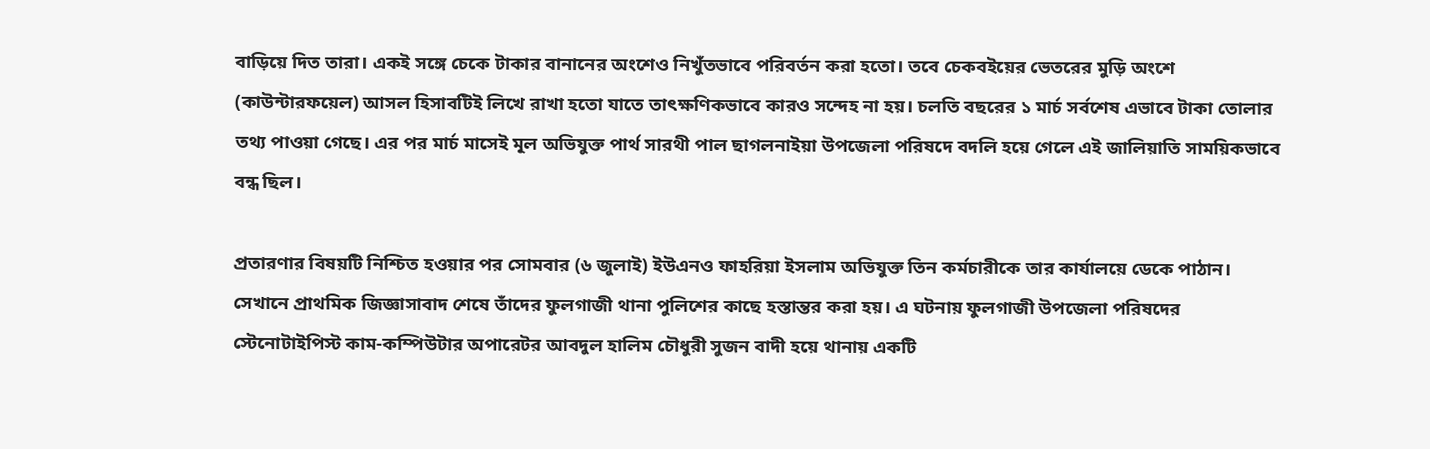বাড়িয়ে দিত তারা। একই সঙ্গে চেকে টাকার বানানের অংশেও নিখুঁতভাবে পরিবর্তন করা হতো। তবে চেকবইয়ের ভেতরের মুড়ি অংশে (কাউন্টারফয়েল) আসল হিসাবটিই লিখে রাখা হতো যাতে তাৎক্ষণিকভাবে কারও সন্দেহ না হয়। চলতি বছরের ১ মার্চ সর্বশেষ এভাবে টাকা তোলার তথ্য পাওয়া গেছে। এর পর মার্চ মাসেই মূল অভিযুক্ত পার্থ সারথী পাল ছাগলনাইয়া উপজেলা পরিষদে বদলি হয়ে গেলে এই জালিয়াতি সাময়িকভাবে বন্ধ ছিল।

প্রতারণার বিষয়টি নিশ্চিত হওয়ার পর সোমবার (৬ জুলাই) ইউএনও ফাহরিয়া ইসলাম অভিযুক্ত তিন কর্মচারীকে তার কার্যালয়ে ডেকে পাঠান। সেখানে প্রাথমিক জিজ্ঞাসাবাদ শেষে তাঁদের ফুলগাজী থানা পুলিশের কাছে হস্তান্তর করা হয়। এ ঘটনায় ফুলগাজী উপজেলা পরিষদের স্টেনোটাইপিস্ট কাম-কম্পিউটার অপারেটর আবদুল হালিম চৌধুরী সুজন বাদী হয়ে থানায় একটি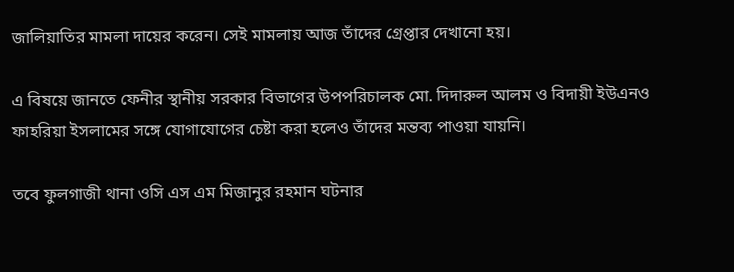জালিয়াতির মামলা দায়ের করেন। সেই মামলায় আজ তাঁদের গ্রেপ্তার দেখানো হয়।

এ বিষয়ে জানতে ফেনীর স্থানীয় সরকার বিভাগের উপপরিচালক মো. দিদারুল আলম ও বিদায়ী ইউএনও ফাহরিয়া ইসলামের সঙ্গে যোগাযোগের চেষ্টা করা হলেও তাঁদের মন্তব্য পাওয়া যায়নি।

তবে ফুলগাজী থানা ওসি এস এম মিজানুর রহমান ঘটনার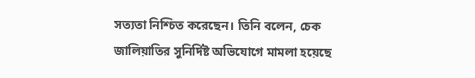সত্যতা নিশ্চিত করেছেন। তিনি বলেন, চেক জালিয়াতির সুনির্দিষ্ট অভিযোগে মামলা হয়েছে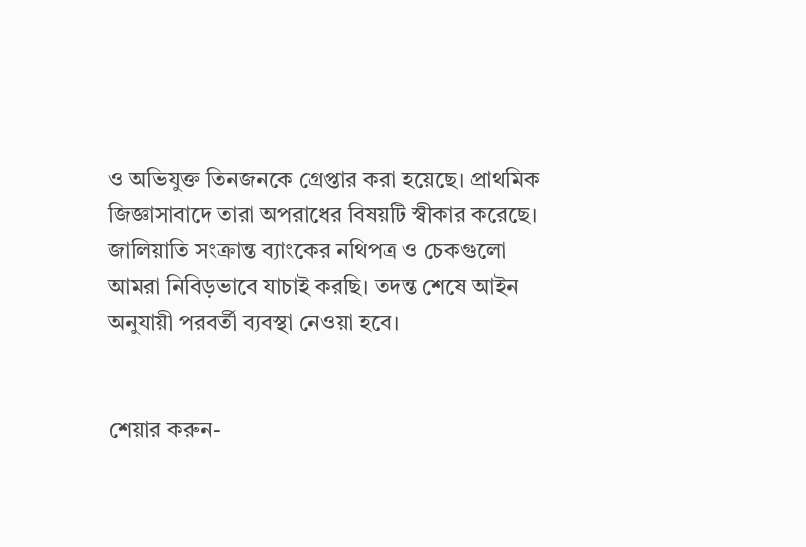ও অভিযুক্ত তিনজনকে গ্রেপ্তার করা হয়েছে। প্রাথমিক জিজ্ঞাসাবাদে তারা অপরাধের বিষয়টি স্বীকার করেছে। জালিয়াতি সংক্রান্ত ব্যাংকের নথিপত্র ও চেকগুলো আমরা নিবিড়ভাবে যাচাই করছি। তদন্ত শেষে আইন অনুযায়ী পরবর্তী ব্যবস্থা নেওয়া হবে।


শেয়ার করুন-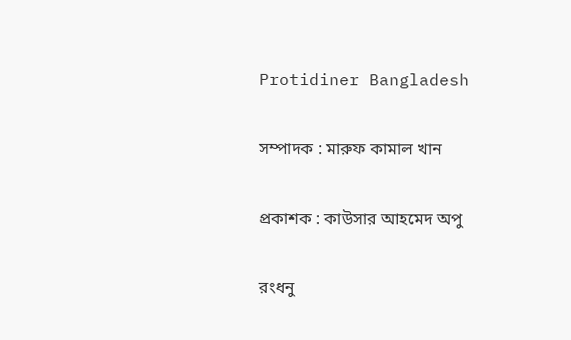Protidiner Bangladesh

সম্পাদক : মারুফ কামাল খান

প্রকাশক : কাউসার আহমেদ অপু

রংধনু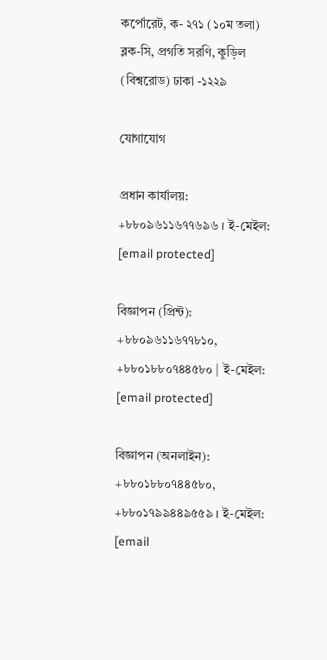কর্পোরেট, ক- ২৭১ (১০ম তলা) ব্লক-সি, প্রগতি সরণি, কুড়িল (বিশ্বরোড) ঢাকা -১২২৯

যোগাযোগ

প্রধান কার্যালয়: +৮৮০৯৬১১৬৭৭৬৯৬ । ই-মেইল: [email protected]

বিজ্ঞাপন (প্রিন্ট): +৮৮০৯৬১১৬৭৭৮১০, +৮৮০১৮৮০৭৪৪৫৮০ | ই-মেইল: [email protected]

বিজ্ঞাপন (অনলাইন): +৮৮০১৮৮০৭৪৪৫৮০, +৮৮০১৭৯৯৪৪৯৫৫৯ । ই-মেইল: [email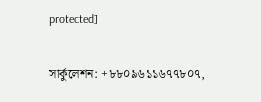protected]

সার্কুলেশন: +৮৮০৯৬১১৬৭৭৮০৭,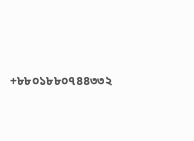+৮৮০১৮৮০৭৪৪৩৩২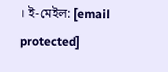। ই-মেইল: [email protected]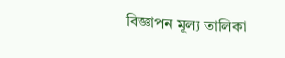বিজ্ঞাপন মূল্য তালিকা